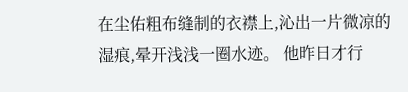在尘佑粗布缝制的衣襟上,沁出一片微凉的湿痕,晕开浅浅一圈水迹。 他昨日才行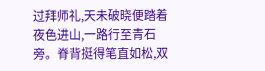过拜师礼,天未破晓便踏着夜色进山,一路行至青石旁。脊背挺得笔直如松,双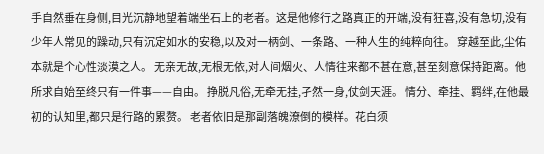手自然垂在身侧,目光沉静地望着端坐石上的老者。这是他修行之路真正的开端,没有狂喜,没有急切,没有少年人常见的躁动,只有沉定如水的安稳,以及对一柄剑、一条路、一种人生的纯粹向往。 穿越至此,尘佑本就是个心性淡漠之人。 无亲无故,无根无依,对人间烟火、人情往来都不甚在意,甚至刻意保持距离。他所求自始至终只有一件事——自由。 挣脱凡俗,无牵无挂,孑然一身,仗剑天涯。 情分、牵挂、羁绊,在他最初的认知里,都只是行路的累赘。 老者依旧是那副落魄潦倒的模样。花白须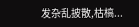发杂乱披散,枯槁...